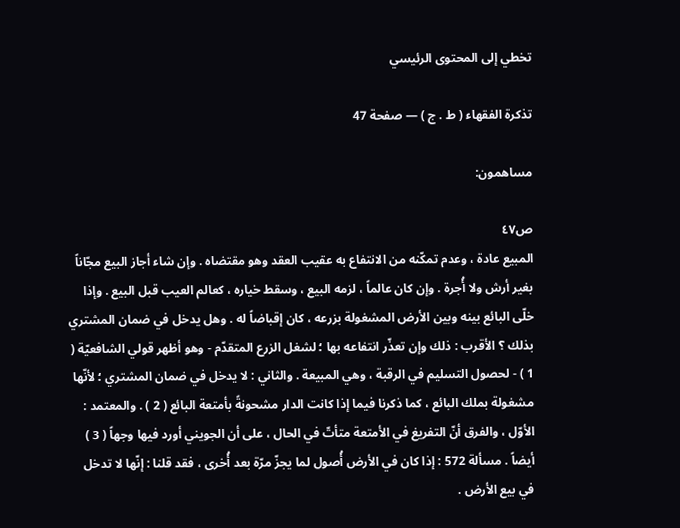تخطي إلى المحتوى الرئيسي

تذكرة الفقهاء ( ط . ج ) — صفحة 47

مساهمون:

ص٤٧
المبيع عادة ، وعدم تمكّنه من الانتفاع به عقيب العقد وهو مقتضاه . وإن شاء أجاز البيع مجّاناً بغير أرش ولا أُجرة . وإن كان عالماً ، لزمه البيع ، وسقط خياره ، كعالم العيب قبل البيع . وإذا خلّى البائع بينه وبين الأرض المشغولة بزرعه ، كان إقباضاً له . وهل يدخل في ضمان المشتري بذلك ؟ الأقرب : ذلك وإن تعذّر انتفاعه بها ؛ لشغل الزرع المتقدّم - وهو أظهر قولي الشافعيّة ( 1 ) - لحصول التسليم في الرقبة ، وهي المبيعة . والثاني : لا يدخل في ضمان المشتري ؛ لأنّها مشغولة بملك البائع ، كما ذكرنا فيما إذا كانت الدار مشحونةً بأمتعة البائع ( 2 ) . والمعتمد : الأوّل ، والفرق أنّ التفريغ في الأمتعة متأتّ في الحال ، على أن الجويني أورد فيها وجهاً ( 3 ) أيضاً . مسألة 572 : إذا كان في الأرض أُصول لما يجزّ مرّة بعد أُخرى ، فقد قلنا : إنّها لا تدخل في بيع الأرض .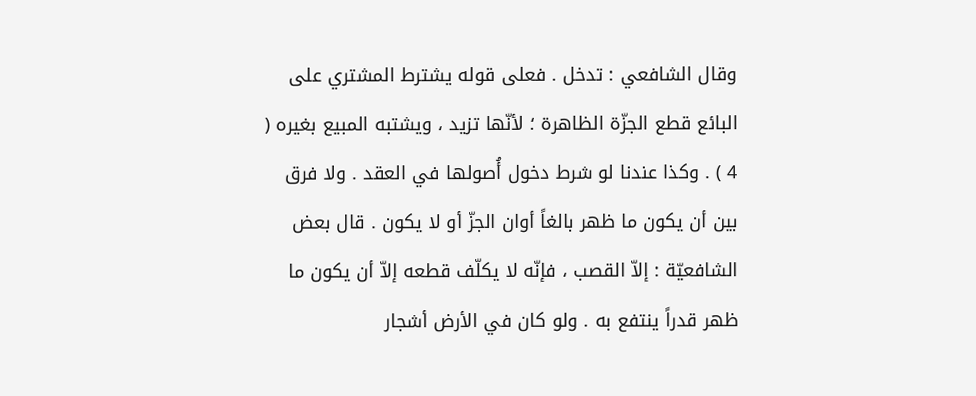وقال الشافعي : تدخل . فعلى قوله يشترط المشتري على البائع قطع الجزّة الظاهرة ؛ لأنّها تزيد ، ويشتبه المبيع بغيره ( 4 ) . وكذا عندنا لو شرط دخول أُصولها في العقد . ولا فرق بين أن يكون ما ظهر بالغاً أوان الجزّ أو لا يكون . قال بعض الشافعيّة : إلاّ القصب ، فإنّه لا يكلّف قطعه إلاّ أن يكون ما ظهر قدراً ينتفع به . ولو كان في الأرض أشجار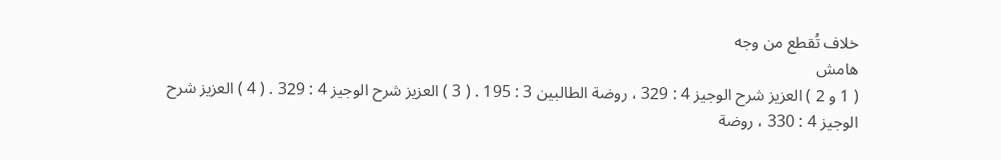خلاف تُقطع من وجه
هامش
( 1 و 2 ) العزيز شرح الوجيز 4 : 329 ، روضة الطالبين 3 : 195 . ( 3 ) العزيز شرح الوجيز 4 : 329 . ( 4 ) العزيز شرح الوجيز 4 : 330 ، روضة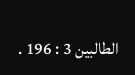الطالبين 3 : 196 .